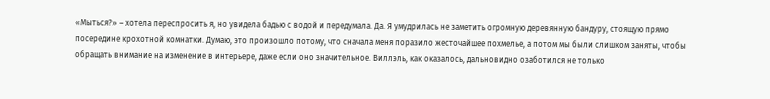«Мыться?» – хотела переспросить я, но увидела бадью с водой и передумала. Да. Я умудрилась не заметить огромную деревянную бандуру, стоящую прямо посередине крохотной комнатки. Думаю, это произошло потому, что сначала меня поразило жесточайшее похмелье, а потом мы были слишком заняты, чтобы обращать внимание на изменение в интерьере, даже если оно значительное. Виллэль, как оказалось, дальновидно озаботился не только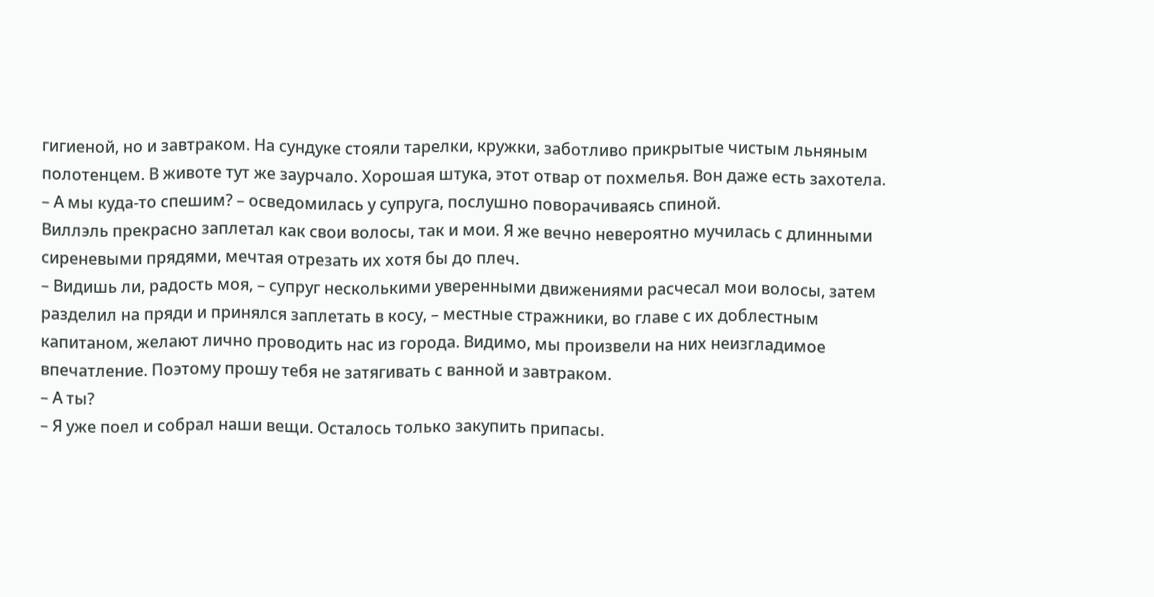гигиеной, но и завтраком. На сундуке стояли тарелки, кружки, заботливо прикрытые чистым льняным полотенцем. В животе тут же заурчало. Хорошая штука, этот отвар от похмелья. Вон даже есть захотела.
– А мы куда-то спешим? – осведомилась у супруга, послушно поворачиваясь спиной.
Виллэль прекрасно заплетал как свои волосы, так и мои. Я же вечно невероятно мучилась с длинными сиреневыми прядями, мечтая отрезать их хотя бы до плеч.
– Видишь ли, радость моя, – супруг несколькими уверенными движениями расчесал мои волосы, затем разделил на пряди и принялся заплетать в косу, – местные стражники, во главе с их доблестным капитаном, желают лично проводить нас из города. Видимо, мы произвели на них неизгладимое впечатление. Поэтому прошу тебя не затягивать с ванной и завтраком.
– А ты?
– Я уже поел и собрал наши вещи. Осталось только закупить припасы.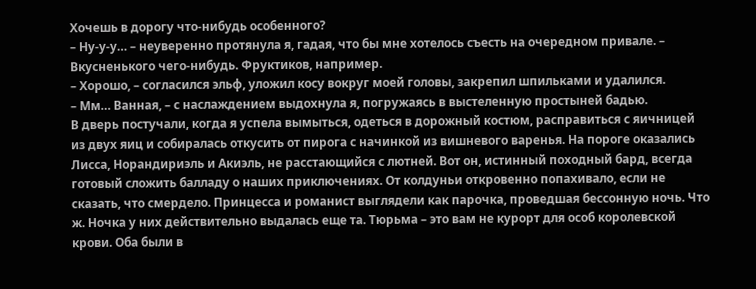Хочешь в дорогу что-нибудь особенного?
– Ну-у-у… – неуверенно протянула я, гадая, что бы мне хотелось съесть на очередном привале. – Вкусненького чего-нибудь. Фруктиков, например.
– Хорошо, – согласился эльф, уложил косу вокруг моей головы, закрепил шпильками и удалился.
– Мм… Ванная, – с наслаждением выдохнула я, погружаясь в выстеленную простыней бадью.
В дверь постучали, когда я успела вымыться, одеться в дорожный костюм, расправиться с яичницей из двух яиц и собиралась откусить от пирога с начинкой из вишневого варенья. На пороге оказались Лисса, Норандириэль и Акиэль, не расстающийся с лютней. Вот он, истинный походный бард, всегда готовый сложить балладу о наших приключениях. От колдуньи откровенно попахивало, если не сказать, что смердело. Принцесса и романист выглядели как парочка, проведшая бессонную ночь. Что ж. Ночка у них действительно выдалась еще та. Тюрьма – это вам не курорт для особ королевской крови. Оба были в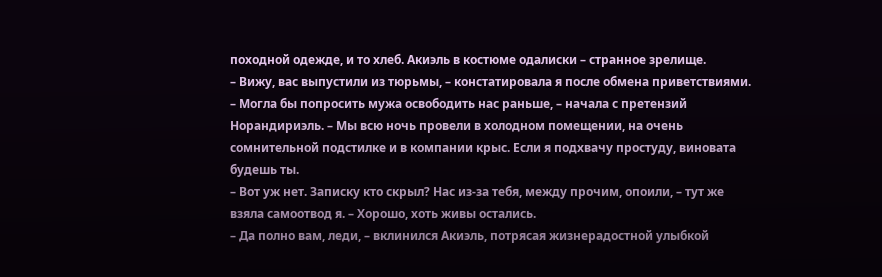походной одежде, и то хлеб. Акиэль в костюме одалиски – странное зрелище.
– Вижу, вас выпустили из тюрьмы, – констатировала я после обмена приветствиями.
– Могла бы попросить мужа освободить нас раньше, – начала с претензий Норандириэль. – Мы всю ночь провели в холодном помещении, на очень сомнительной подстилке и в компании крыс. Если я подхвачу простуду, виновата будешь ты.
– Вот уж нет. Записку кто скрыл? Нас из-за тебя, между прочим, опоили, – тут же взяла самоотвод я. – Хорошо, хоть живы остались.
– Да полно вам, леди, – вклинился Акиэль, потрясая жизнерадостной улыбкой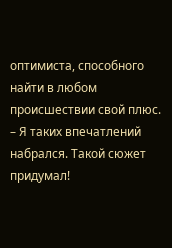оптимиста, способного найти в любом происшествии свой плюс. – Я таких впечатлений набрался. Такой сюжет придумал!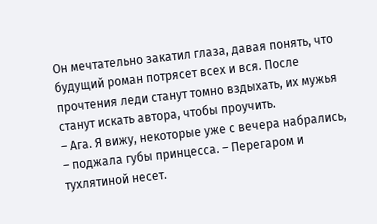Он мечтательно закатил глаза, давая понять, что будущий роман потрясет всех и вся. После прочтения леди станут томно вздыхать, их мужья станут искать автора, чтобы проучить.
– Ага. Я вижу, некоторые уже с вечера набрались, – поджала губы принцесса. – Перегаром и тухлятиной несет.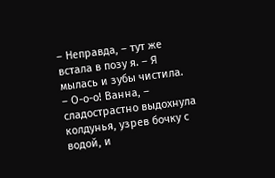– Неправда, – тут же встала в позу я. – Я мылась и зубы чистила.
– О-о-о! Ванна, – сладострастно выдохнула колдунья, узрев бочку с водой, и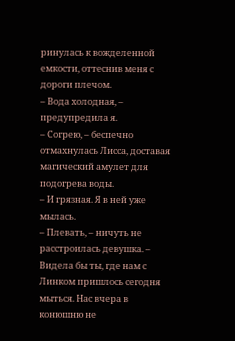ринулась к вожделенной емкости, оттеснив меня с дороги плечом.
– Вода холодная, – предупредила я.
– Согрею, – беспечно отмахнулась Лисса, доставая магический амулет для подогрева воды.
– И грязная. Я в ней уже мылась.
– Плевать, – ничуть не расстроилась девушка. – Видела бы ты, где нам с Линком пришлось сегодня мыться. Нас вчера в конюшню не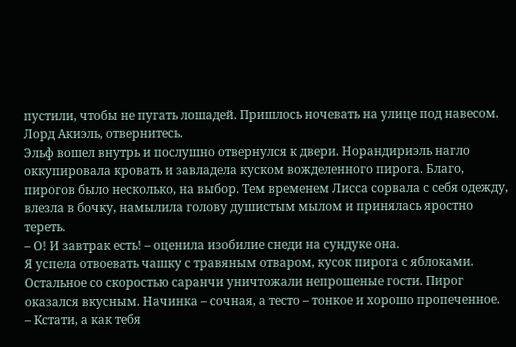пустили, чтобы не пугать лошадей. Пришлось ночевать на улице под навесом. Лорд Акиэль, отвернитесь.
Эльф вошел внутрь и послушно отвернулся к двери. Норандириэль нагло оккупировала кровать и завладела куском вожделенного пирога. Благо, пирогов было несколько, на выбор. Тем временем Лисса сорвала с себя одежду, влезла в бочку, намылила голову душистым мылом и принялась яростно тереть.
– О! И завтрак есть! – оценила изобилие снеди на сундуке она.
Я успела отвоевать чашку с травяным отваром, кусок пирога с яблоками. Остальное со скоростью саранчи уничтожали непрошеные гости. Пирог оказался вкусным. Начинка – сочная, а тесто – тонкое и хорошо пропеченное.
– Кстати, а как тебя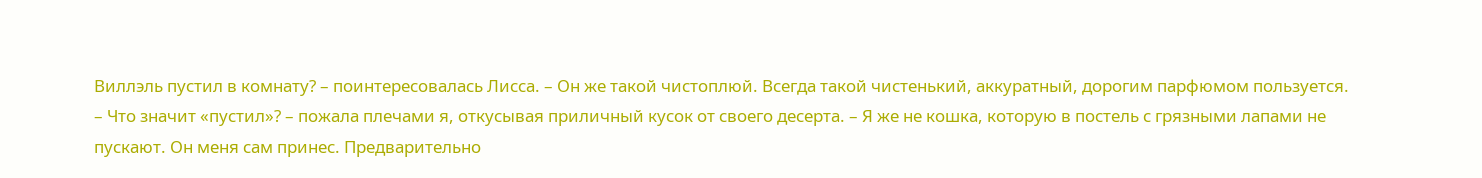Виллэль пустил в комнату? – поинтересовалась Лисса. – Он же такой чистоплюй. Всегда такой чистенький, аккуратный, дорогим парфюмом пользуется.
– Что значит «пустил»? – пожала плечами я, откусывая приличный кусок от своего десерта. – Я же не кошка, которую в постель с грязными лапами не пускают. Он меня сам принес. Предварительно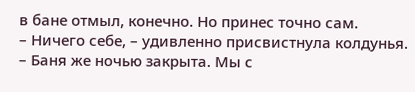в бане отмыл, конечно. Но принес точно сам.
– Ничего себе, – удивленно присвистнула колдунья. – Баня же ночью закрыта. Мы с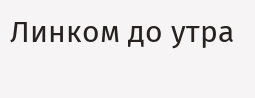Линком до утра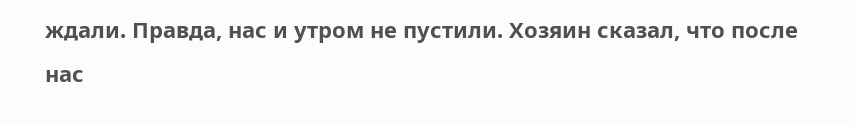ждали. Правда, нас и утром не пустили. Хозяин сказал, что после нас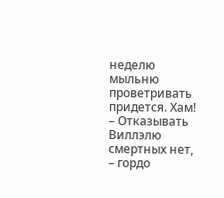неделю мыльню проветривать придется. Хам!
– Отказывать Виллэлю смертных нет, – гордо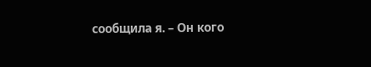сообщила я. – Он кого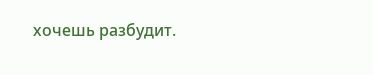хочешь разбудит.